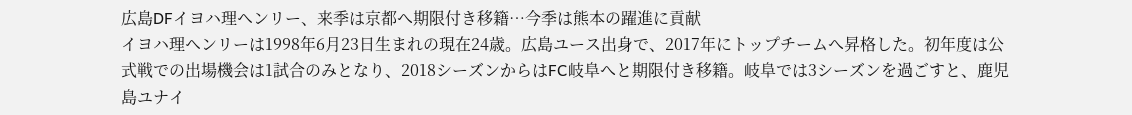広島DFイヨハ理ヘンリー、来季は京都へ期限付き移籍…今季は熊本の躍進に貢献
イヨハ理ヘンリーは1998年6月23日生まれの現在24歳。広島ユース出身で、2017年にトップチームへ昇格した。初年度は公式戦での出場機会は1試合のみとなり、2018シーズンからはFC岐阜へと期限付き移籍。岐阜では3シーズンを過ごすと、鹿児島ユナイ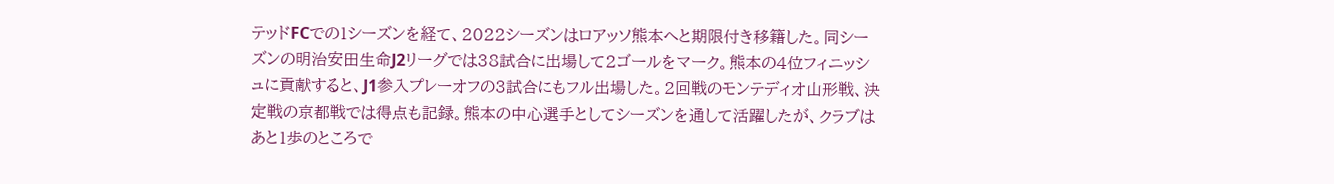テッドFCでの1シーズンを経て、2022シーズンはロアッソ熊本へと期限付き移籍した。同シーズンの明治安田生命J2リーグでは38試合に出場して2ゴールをマーク。熊本の4位フィニッシュに貢献すると、J1参入プレーオフの3試合にもフル出場した。2回戦のモンテディオ山形戦、決定戦の京都戦では得点も記録。熊本の中心選手としてシーズンを通して活躍したが、クラブはあと1歩のところで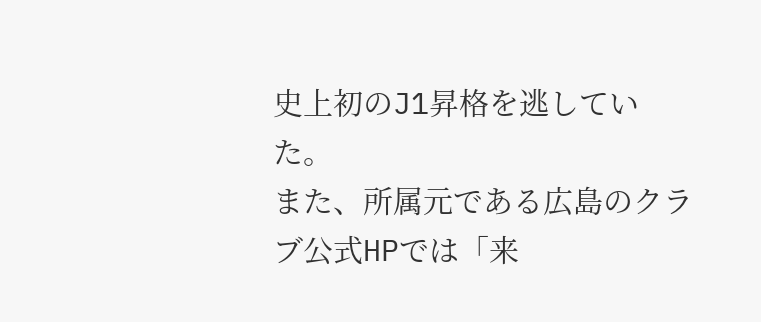史上初のJ1昇格を逃していた。
また、所属元である広島のクラブ公式HPでは「来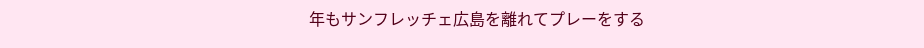年もサンフレッチェ広島を離れてプレーをする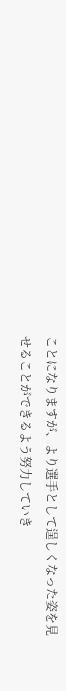ことになりますが、より選手として逞しくなった姿を見せることができるよう努力していき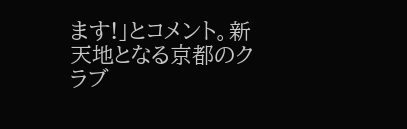ます!」とコメント。新天地となる京都のクラブ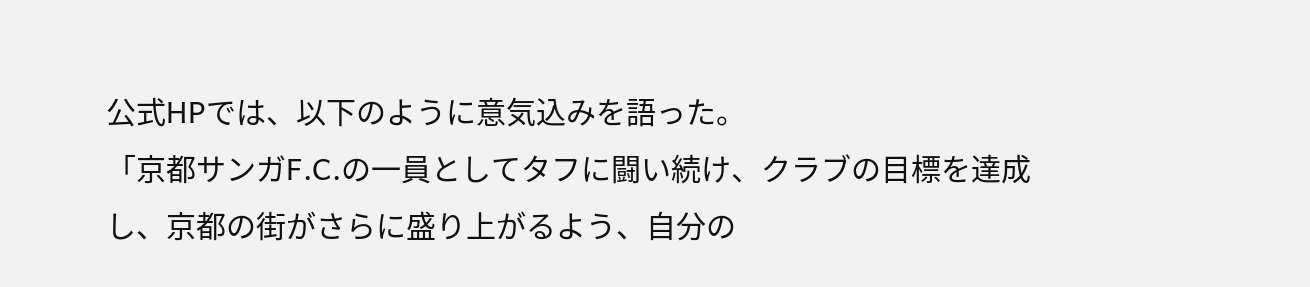公式HPでは、以下のように意気込みを語った。
「京都サンガF.C.の一員としてタフに闘い続け、クラブの目標を達成し、京都の街がさらに盛り上がるよう、自分の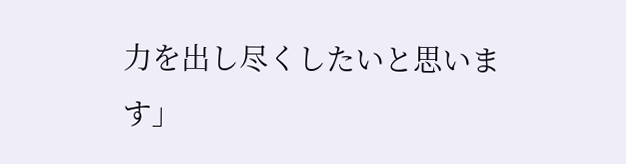力を出し尽くしたいと思います」